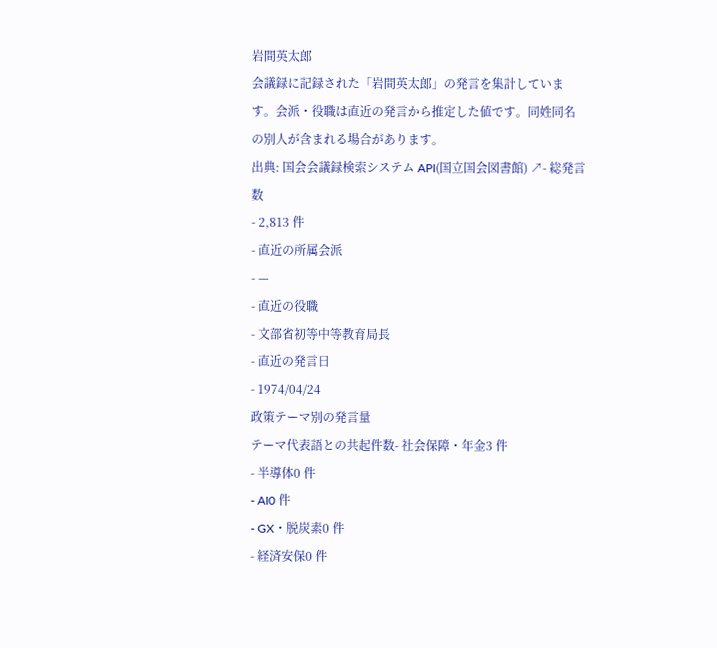岩間英太郎
会議録に記録された「岩間英太郎」の発言を集計しています。会派・役職は直近の発言から推定した値です。同姓同名の別人が含まれる場合があります。
出典: 国会会議録検索システム API(国立国会図書館) ↗- 総発言数
- 2,813 件
- 直近の所属会派
- —
- 直近の役職
- 文部省初等中等教育局長
- 直近の発言日
- 1974/04/24
政策テーマ別の発言量
テーマ代表語との共起件数- 社会保障・年金3 件
- 半導体0 件
- AI0 件
- GX・脱炭素0 件
- 経済安保0 件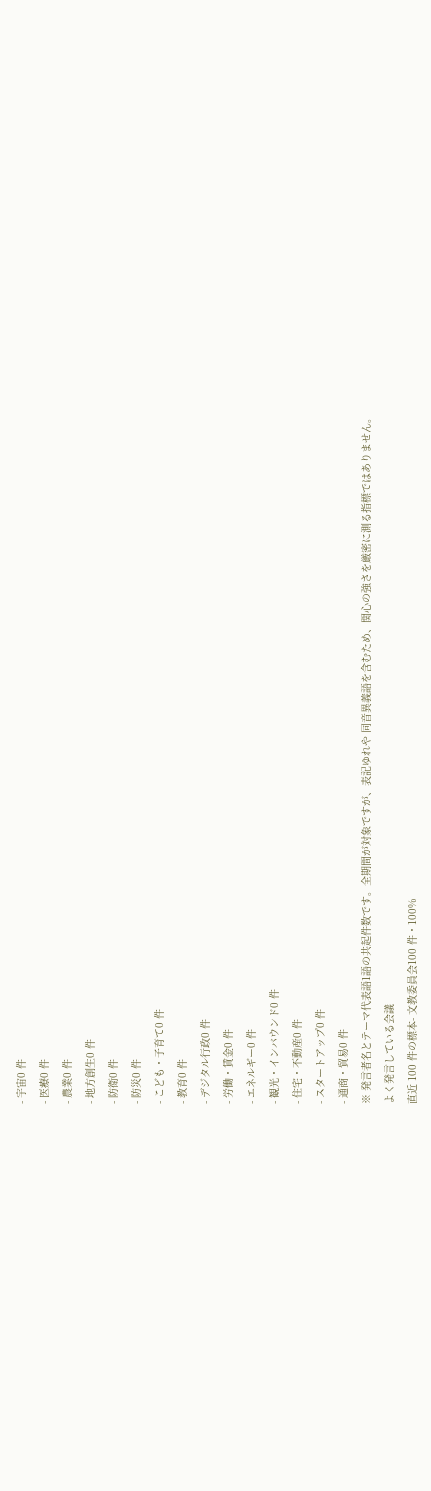- 宇宙0 件
- 医療0 件
- 農業0 件
- 地方創生0 件
- 防衛0 件
- 防災0 件
- こども・子育て0 件
- 教育0 件
- デジタル行政0 件
- 労働・賃金0 件
- エネルギー0 件
- 観光・インバウンド0 件
- 住宅・不動産0 件
- スタートアップ0 件
- 通商・貿易0 件
※ 発言者名とテーマ代表語1語の共起件数です。全期間が対象ですが、表記ゆれや 同音異義語を含むため、関心の強さを厳密に測る指標ではありません。
よく発言している会議
直近 100 件の標本- 文教委員会100 件・100%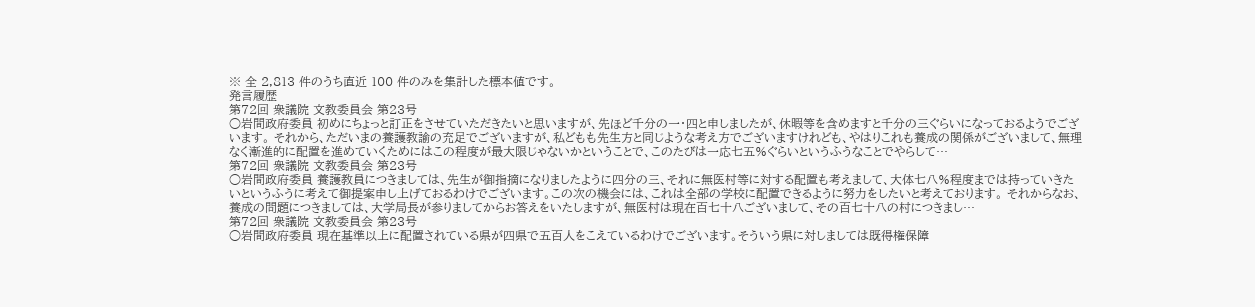※ 全 2,813 件のうち直近 100 件のみを集計した標本値です。
発言履歴
第72回 衆議院 文教委員会 第23号
○岩間政府委員 初めにちょっと訂正をさせていただきたいと思いますが、先ほど千分の一・四と申しましたが、休暇等を含めますと千分の三ぐらいになっておるようでございます。 それから、ただいまの養護教諭の充足でございますが、私どもも先生方と同じような考え方でございますけれども、やはりこれも養成の関係がございまして、無理なく漸進的に配置を進めていくためにはこの程度が最大限じゃないかということで、このたびは一応七五%ぐらいというふうなことでやらして…
第72回 衆議院 文教委員会 第23号
○岩間政府委員 養護教員につきましては、先生が御指摘になりましたように四分の三、それに無医村等に対する配置も考えまして、大体七八%程度までは持っていきたいというふうに考えて御提案申し上げておるわけでございます。この次の機会には、これは全部の学校に配置できるように努力をしたいと考えております。 それからなお、養成の問題につきましては、大学局長が参りましてからお答えをいたしますが、無医村は現在百七十八ございまして、その百七十八の村につきまし…
第72回 衆議院 文教委員会 第23号
○岩間政府委員 現在基準以上に配置されている県が四県で五百人をこえているわけでございます。そういう県に対しましては既得権保障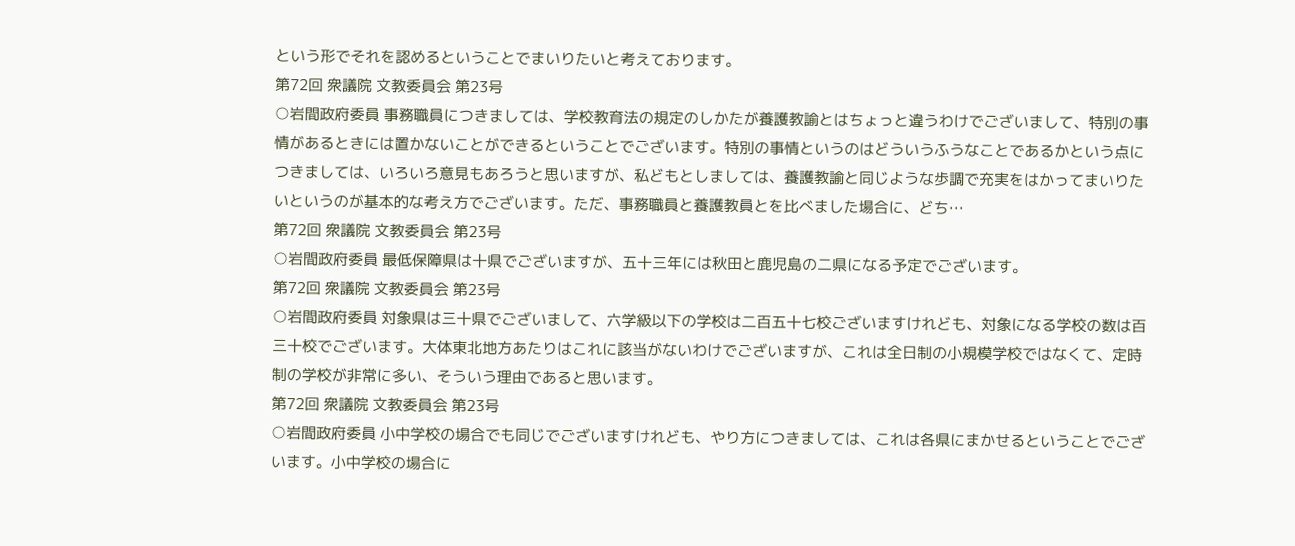という形でそれを認めるということでまいりたいと考えております。
第72回 衆議院 文教委員会 第23号
○岩間政府委員 事務職員につきましては、学校教育法の規定のしかたが養護教諭とはちょっと違うわけでございまして、特別の事情があるときには置かないことができるということでございます。特別の事情というのはどういうふうなことであるかという点につきましては、いろいろ意見もあろうと思いますが、私どもとしましては、養護教諭と同じような歩調で充実をはかってまいりたいというのが基本的な考え方でございます。ただ、事務職員と養護教員とを比べました場合に、どち…
第72回 衆議院 文教委員会 第23号
○岩間政府委員 最低保障県は十県でございますが、五十三年には秋田と鹿児島の二県になる予定でございます。
第72回 衆議院 文教委員会 第23号
○岩間政府委員 対象県は三十県でございまして、六学級以下の学校は二百五十七校ございますけれども、対象になる学校の数は百三十校でございます。大体東北地方あたりはこれに該当がないわけでございますが、これは全日制の小規模学校ではなくて、定時制の学校が非常に多い、そういう理由であると思います。
第72回 衆議院 文教委員会 第23号
○岩間政府委員 小中学校の場合でも同じでございますけれども、やり方につきましては、これは各県にまかせるということでございます。小中学校の場合に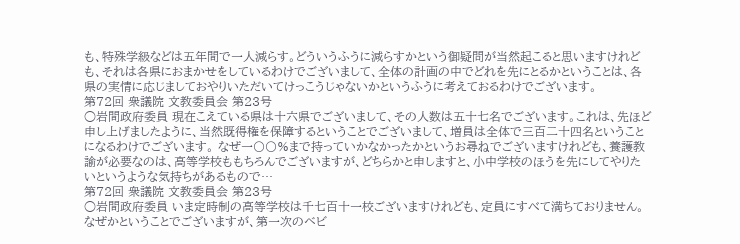も、特殊学級などは五年間で一人減らす。どういうふうに減らすかという御疑問が当然起こると思いますけれども、それは各県におまかせをしているわけでございまして、全体の計画の中でどれを先にとるかということは、各県の実情に応じましておやりいただいてけっこうじゃないかというふうに考えておるわけでございます。
第72回 衆議院 文教委員会 第23号
○岩間政府委員 現在こえている県は十六県でございまして、その人数は五十七名でございます。これは、先ほど申し上げましたように、当然既得権を保障するということでございまして、増員は全体で三百二十四名ということになるわけでございます。 なぜ一〇〇%まで持っていかなかったかというお尋ねでございますけれども、養護教諭が必要なのは、高等学校ももちろんでございますが、どちらかと申しますと、小中学校のほうを先にしてやりたいというような気持ちがあるもので…
第72回 衆議院 文教委員会 第23号
○岩間政府委員 いま定時制の高等学校は千七百十一校ございますけれども、定員にすべて満ちておりません。なぜかということでございますが、第一次のベビ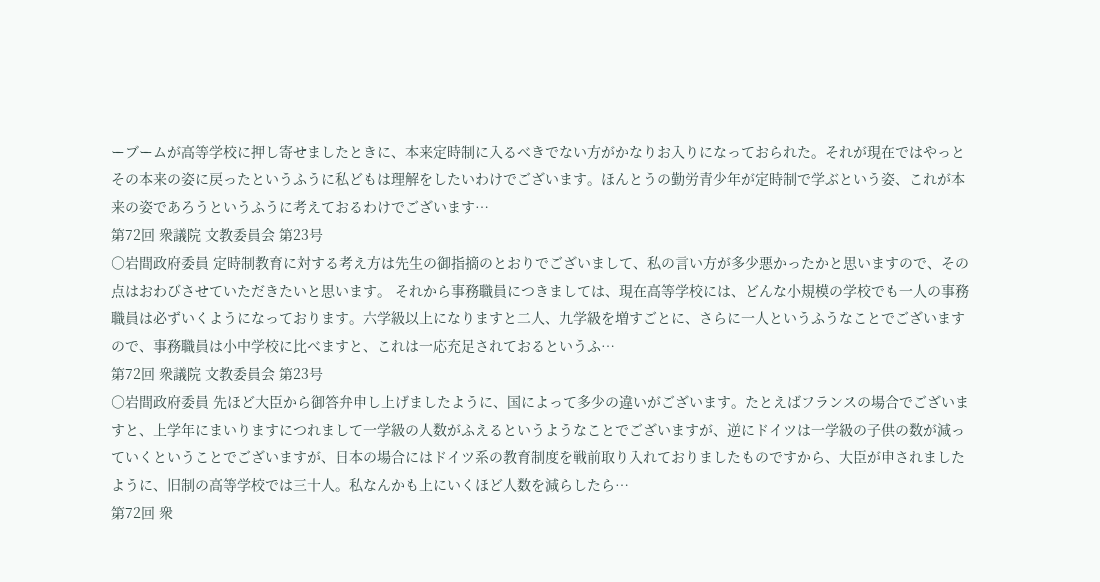ーブームが高等学校に押し寄せましたときに、本来定時制に入るべきでない方がかなりお入りになっておられた。それが現在ではやっとその本来の姿に戻ったというふうに私どもは理解をしたいわけでございます。ほんとうの勤労青少年が定時制で学ぶという姿、これが本来の姿であろうというふうに考えておるわけでございます…
第72回 衆議院 文教委員会 第23号
○岩間政府委員 定時制教育に対する考え方は先生の御指摘のとおりでございまして、私の言い方が多少悪かったかと思いますので、その点はおわびさせていただきたいと思います。 それから事務職員につきましては、現在高等学校には、どんな小規模の学校でも一人の事務職員は必ずいくようになっております。六学級以上になりますと二人、九学級を増すごとに、さらに一人というふうなことでございますので、事務職員は小中学校に比べますと、これは一応充足されておるというふ…
第72回 衆議院 文教委員会 第23号
○岩間政府委員 先ほど大臣から御答弁申し上げましたように、国によって多少の違いがございます。たとえばフランスの場合でございますと、上学年にまいりますにつれまして一学級の人数がふえるというようなことでございますが、逆にドイツは一学級の子供の数が減っていくということでございますが、日本の場合にはドイツ系の教育制度を戦前取り入れておりましたものですから、大臣が申されましたように、旧制の高等学校では三十人。私なんかも上にいくほど人数を減らしたら…
第72回 衆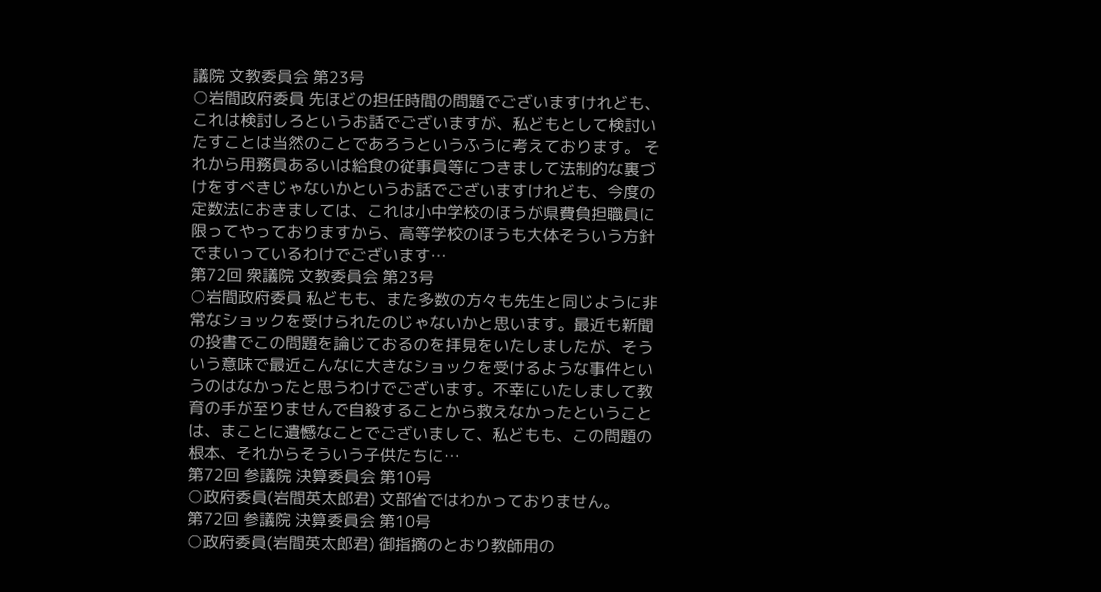議院 文教委員会 第23号
○岩間政府委員 先ほどの担任時間の問題でございますけれども、これは検討しろというお話でございますが、私どもとして検討いたすことは当然のことであろうというふうに考えております。 それから用務員あるいは給食の従事員等につきまして法制的な裏づけをすべきじゃないかというお話でございますけれども、今度の定数法におきましては、これは小中学校のほうが県費負担職員に限ってやっておりますから、高等学校のほうも大体そういう方針でまいっているわけでございます…
第72回 衆議院 文教委員会 第23号
○岩間政府委員 私どもも、また多数の方々も先生と同じように非常なショックを受けられたのじゃないかと思います。最近も新聞の投書でこの問題を論じておるのを拝見をいたしましたが、そういう意味で最近こんなに大きなショックを受けるような事件というのはなかったと思うわけでございます。不幸にいたしまして教育の手が至りませんで自殺することから救えなかったということは、まことに遺憾なことでございまして、私どもも、この問題の根本、それからそういう子供たちに…
第72回 参議院 決算委員会 第10号
○政府委員(岩間英太郎君) 文部省ではわかっておりません。
第72回 参議院 決算委員会 第10号
○政府委員(岩間英太郎君) 御指摘のとおり教師用の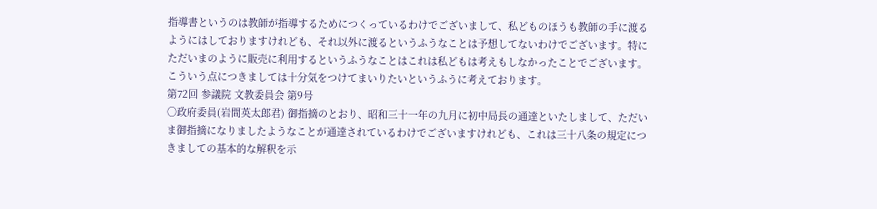指導書というのは教師が指導するためにつくっているわけでございまして、私どものほうも教師の手に渡るようにはしておりますけれども、それ以外に渡るというふうなことは予想してないわけでございます。特にただいまのように販売に利用するというふうなことはこれは私どもは考えもしなかったことでございます。こういう点につきましては十分気をつけてまいりたいというふうに考えております。
第72回 参議院 文教委員会 第9号
○政府委員(岩間英太郎君) 御指摘のとおり、昭和三十一年の九月に初中局長の通達といたしまして、ただいま御指摘になりましたようなことが通達されているわけでございますけれども、これは三十八条の規定につきましての基本的な解釈を示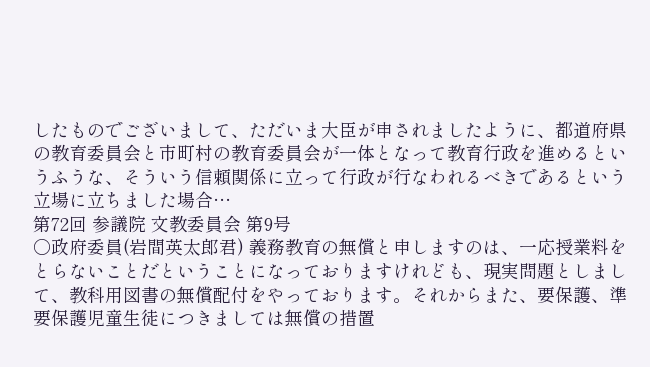したものでございまして、ただいま大臣が申されましたように、都道府県の教育委員会と市町村の教育委員会が一体となって教育行政を進めるというふうな、そういう信頼関係に立って行政が行なわれるべきであるという立場に立ちました場合…
第72回 参議院 文教委員会 第9号
○政府委員(岩間英太郎君) 義務教育の無償と申しますのは、一応授業料をとらないことだということになっておりますけれども、現実問題としまして、教科用図書の無償配付をやっております。それからまた、要保護、準要保護児童生徒につきましては無償の措置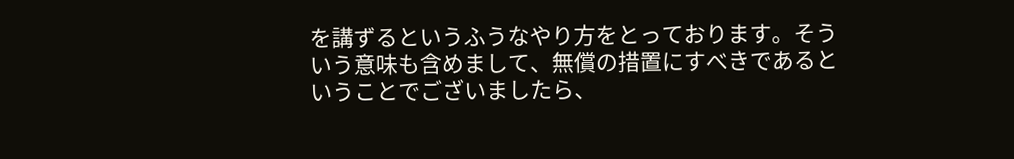を講ずるというふうなやり方をとっております。そういう意味も含めまして、無償の措置にすべきであるということでございましたら、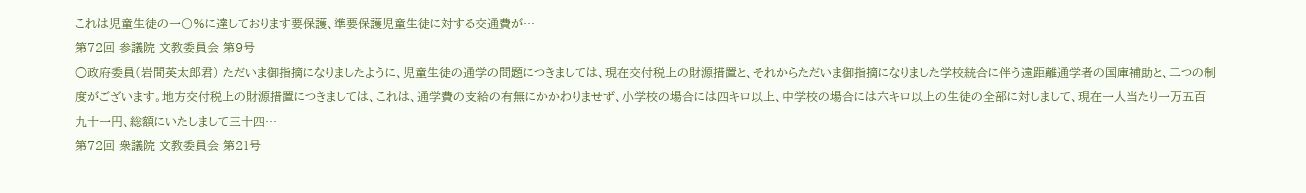これは児童生徒の一〇%に達しております要保護、準要保護児童生徒に対する交通費が…
第72回 参議院 文教委員会 第9号
○政府委員(岩間英太郎君) ただいま御指摘になりましたように、児童生徒の通学の問題につきましては、現在交付税上の財源措置と、それからただいま御指摘になりました学校統合に伴う遠距離通学者の国庫補助と、二つの制度がございます。地方交付税上の財源措置につきましては、これは、通学費の支給の有無にかかわりませず、小学校の場合には四キロ以上、中学校の場合には六キロ以上の生徒の全部に対しまして、現在一人当たり一万五百九十一円、総額にいたしまして三十四…
第72回 衆議院 文教委員会 第21号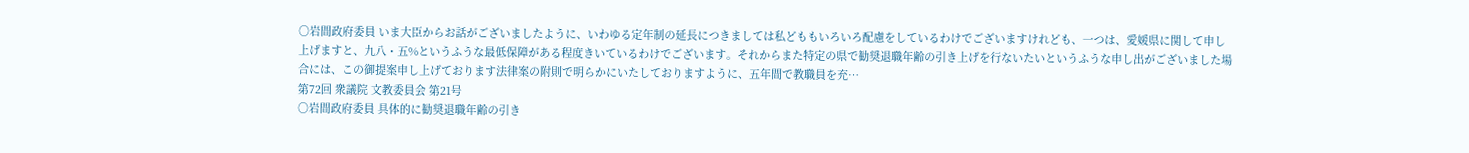○岩間政府委員 いま大臣からお話がございましたように、いわゆる定年制の延長につきましては私どももいろいろ配慮をしているわけでございますけれども、一つは、愛媛県に関して申し上げますと、九八・五%というふうな最低保障がある程度きいているわけでございます。それからまた特定の県で勧奨退職年齢の引き上げを行ないたいというふうな申し出がございました場合には、この御提案申し上げております法律案の附則で明らかにいたしておりますように、五年間で教職員を充…
第72回 衆議院 文教委員会 第21号
○岩間政府委員 具体的に勧奨退職年齢の引き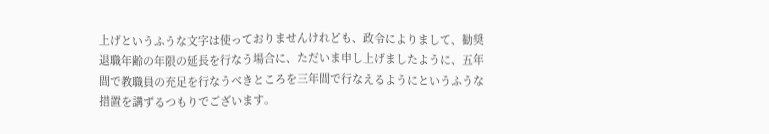上げというふうな文字は使っておりませんけれども、政令によりまして、勧奨退職年齢の年限の延長を行なう場合に、ただいま申し上げましたように、五年間で教職員の充足を行なうべきところを三年間で行なえるようにというふうな措置を講ずるつもりでございます。